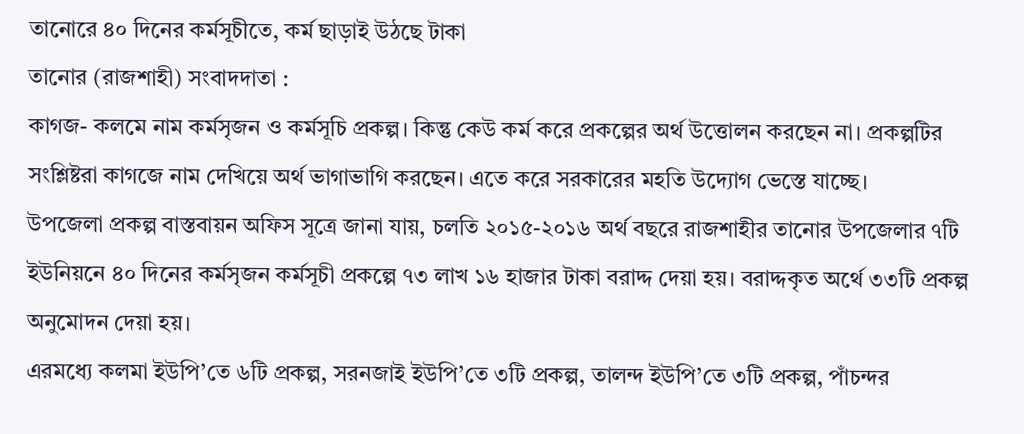তানোরে ৪০ দিনের কর্মসূচীতে, কর্ম ছাড়াই উঠছে টাকা
তানোর (রাজশাহী) সংবাদদাতা :
কাগজ- কলমে নাম কর্মসৃজন ও কর্মসূচি প্রকল্প। কিন্তু কেউ কর্ম করে প্রকল্পের অর্থ উত্তোলন করছেন না। প্রকল্পটির সংশ্লিষ্টরা কাগজে নাম দেখিয়ে অর্থ ভাগাভাগি করছেন। এতে করে সরকারের মহতি উদ্যোগ ভেস্তে যাচ্ছে।
উপজেলা প্রকল্প বাস্তবায়ন অফিস সূত্রে জানা যায়, চলতি ২০১৫-২০১৬ অর্থ বছরে রাজশাহীর তানোর উপজেলার ৭টি ইউনিয়নে ৪০ দিনের কর্মসৃজন কর্মসূচী প্রকল্পে ৭৩ লাখ ১৬ হাজার টাকা বরাদ্দ দেয়া হয়। বরাদ্দকৃত অর্থে ৩৩টি প্রকল্প অনুমোদন দেয়া হয়।
এরমধ্যে কলমা ইউপি’তে ৬টি প্রকল্প, সরনজাই ইউপি’তে ৩টি প্রকল্প, তালন্দ ইউপি’তে ৩টি প্রকল্প, পাঁচন্দর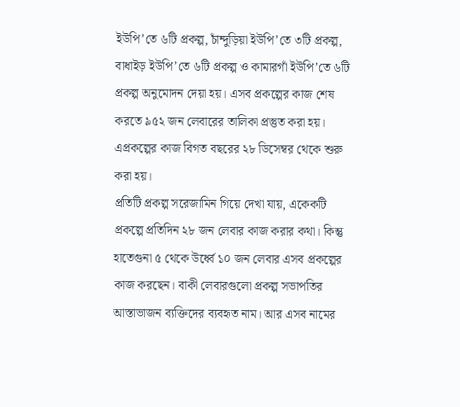ইউপি’তে ৬টি প্রকল্প, চাঁন্দুড়িয়া ইউপি’তে ৩টি প্রকল্প, বাধাইড় ইউপি’তে ৬টি প্রকল্প ও কামারগাঁ ইউপি’তে ৬টি প্রকল্প অনুমোদন দেয়া হয়। এসব প্রকল্পের কাজ শেষ করতে ৯৫২ জন লেবারের তালিকা প্রস্তুত করা হয়। এপ্রকল্পের কাজ বিগত বছরের ২৮ ডিসেম্বর থেকে শুরু করা হয়।
প্রতিটি প্রকল্প সরেজামিন গিয়ে দেখা যায়, একেকটি প্রকল্পে প্রতিদিন ২৮ জন লেবার কাজ করার কথা। কিন্তু হাতেগুনা ৫ থেকে উর্ধ্বে ১০ জন লেবার এসব প্রকল্পের কাজ করছেন। বাকী লেবারগুলো প্রকল্প সভাপতির আস্তাভাজন ব্যক্তিদের ব্যবহৃত নাম। আর এসব নামের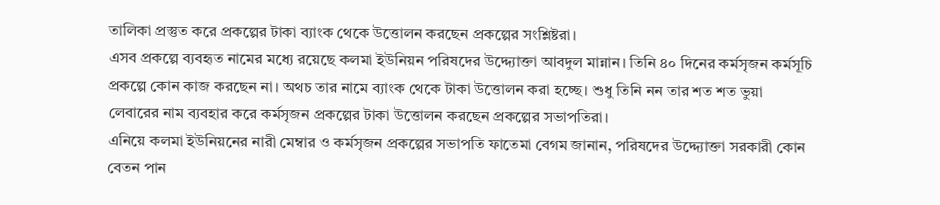তালিকা প্রস্তুত করে প্রকল্পের টাকা ব্যাংক থেকে উত্তোলন করছেন প্রকল্পের সংশ্লিষ্টরা।
এসব প্রকল্পে ব্যবহৃত নামের মধ্যে রয়েছে কলমা ইউনিয়ন পরিষদের উদ্দ্যোক্তা আবদুল মান্নান। তিনি ৪০ দিনের কর্মসৃজন কর্মসূচি প্রকল্পে কোন কাজ করছেন না। অথচ তার নামে ব্যাংক থেকে টাকা উত্তোলন করা হচ্ছে। শুধু তিনি নন তার শত শত ভুয়া লেবারের নাম ব্যবহার করে কর্মসৃজন প্রকল্পের টাকা উত্তোলন করছেন প্রকল্পের সভাপতিরা।
এনিয়ে কলমা ইউনিয়নের নারী মেম্বার ও কর্মসৃজন প্রকল্পের সভাপতি ফাতেমা বেগম জানান, পরিষদের উদ্দ্যোক্তা সরকারী কোন বেতন পান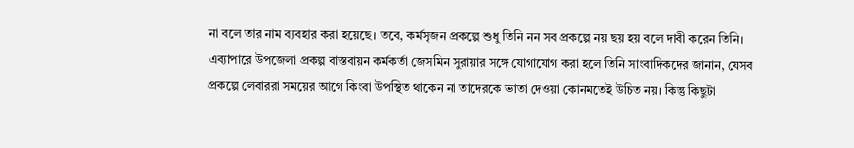না বলে তার নাম ব্যবহার করা হয়েছে। তবে, কর্মসৃজন প্রকল্পে শুধু তিনি নন সব প্রকল্পে নয় ছয় হয় বলে দাবী করেন তিনি।
এব্যাপারে উপজেলা প্রকল্প বাস্তবায়ন কর্মকর্তা জেসমিন সুরায়ার সঙ্গে যোগাযোগ করা হলে তিনি সাংবাদিকদের জানান, যেসব প্রকল্পে লেবাররা সময়ের আগে কিংবা উপস্থিত থাকেন না তাদেরকে ভাতা দেওয়া কোনমতেই উচিত নয়। কিন্তু কিছুটা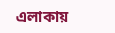এলাকায়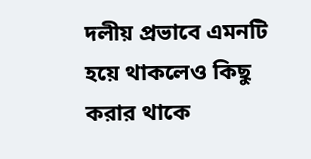দলীয় প্রভাবে এমনটি হয়ে থাকলেও কিছু করার থাকে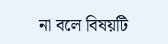না বলে বিষয়টি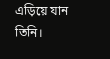এড়িয়ে যান তিনি।